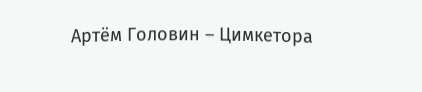Артём Головин – Цимкетора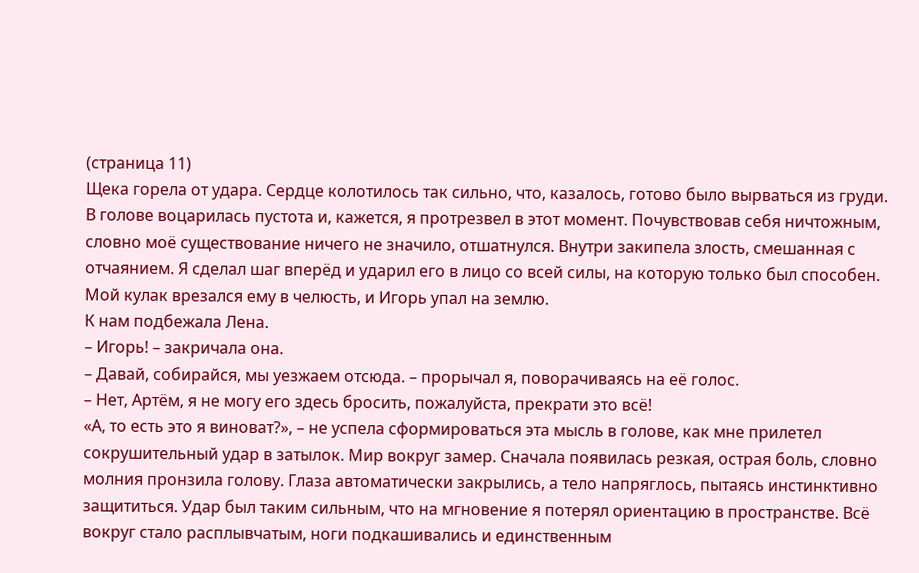(страница 11)
Щека горела от удара. Сердце колотилось так сильно, что, казалось, готово было вырваться из груди. В голове воцарилась пустота и, кажется, я протрезвел в этот момент. Почувствовав себя ничтожным, словно моё существование ничего не значило, отшатнулся. Внутри закипела злость, смешанная с отчаянием. Я сделал шаг вперёд и ударил его в лицо со всей силы, на которую только был способен. Мой кулак врезался ему в челюсть, и Игорь упал на землю.
К нам подбежала Лена.
– Игорь! – закричала она.
– Давай, собирайся, мы уезжаем отсюда. – прорычал я, поворачиваясь на её голос.
– Нет, Артём, я не могу его здесь бросить, пожалуйста, прекрати это всё!
«А, то есть это я виноват?», – не успела сформироваться эта мысль в голове, как мне прилетел сокрушительный удар в затылок. Мир вокруг замер. Сначала появилась резкая, острая боль, словно молния пронзила голову. Глаза автоматически закрылись, а тело напряглось, пытаясь инстинктивно защититься. Удар был таким сильным, что на мгновение я потерял ориентацию в пространстве. Всё вокруг стало расплывчатым, ноги подкашивались и единственным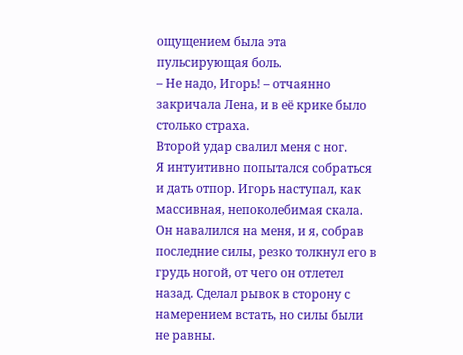ощущением была эта пульсирующая боль.
– Не надо, Игорь! – отчаянно закричала Лена, и в её крике было столько страха.
Второй удар свалил меня с ног.
Я интуитивно попытался собраться и дать отпор. Игорь наступал, как массивная, непоколебимая скала. Он навалился на меня, и я, собрав последние силы, резко толкнул его в грудь ногой, от чего он отлетел назад. Сделал рывок в сторону с намерением встать, но силы были не равны.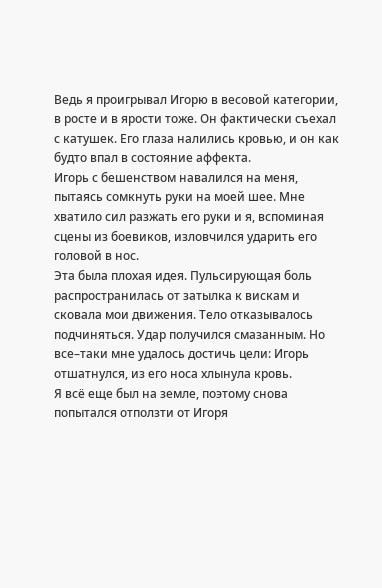Ведь я проигрывал Игорю в весовой категории, в росте и в ярости тоже. Он фактически съехал с катушек. Его глаза налились кровью, и он как будто впал в состояние аффекта.
Игорь с бешенством навалился на меня, пытаясь сомкнуть руки на моей шее. Мне хватило сил разжать его руки и я, вспоминая сцены из боевиков, изловчился ударить его головой в нос.
Эта была плохая идея. Пульсирующая боль распространилась от затылка к вискам и сковала мои движения. Тело отказывалось подчиняться. Удар получился смазанным. Но все–таки мне удалось достичь цели: Игорь отшатнулся, из его носа хлынула кровь.
Я всё еще был на земле, поэтому снова попытался отползти от Игоря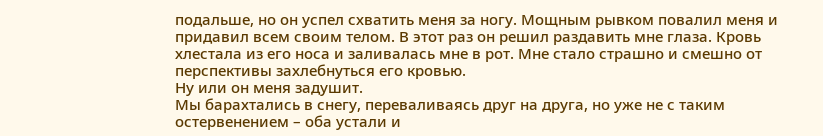подальше, но он успел схватить меня за ногу. Мощным рывком повалил меня и придавил всем своим телом. В этот раз он решил раздавить мне глаза. Кровь хлестала из его носа и заливалась мне в рот. Мне стало страшно и смешно от перспективы захлебнуться его кровью.
Ну или он меня задушит.
Мы барахтались в снегу, переваливаясь друг на друга, но уже не с таким остервенением – оба устали и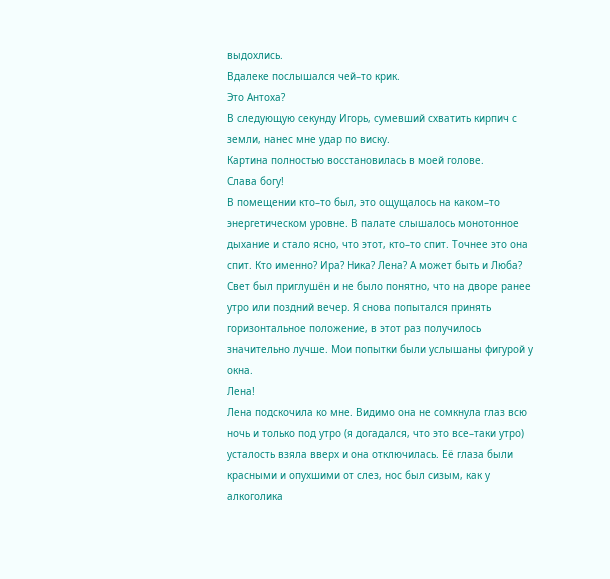выдохлись.
Вдалеке послышался чей–то крик.
Это Антоха?
В следующую секунду Игорь, сумевший схватить кирпич с земли, нанес мне удар по виску.
Картина полностью восстановилась в моей голове.
Слава богу!
В помещении кто–то был, это ощущалось на каком–то энергетическом уровне. В палате слышалось монотонное дыхание и стало ясно, что этот, кто–то спит. Точнее это она спит. Кто именно? Ира? Ника? Лена? А может быть и Люба?
Свет был приглушён и не было понятно, что на дворе ранее утро или поздний вечер. Я снова попытался принять горизонтальное положение, в этот раз получилось значительно лучше. Мои попытки были услышаны фигурой у окна.
Лена!
Лена подскочила ко мне. Видимо она не сомкнула глаз всю ночь и только под утро (я догадался, что это все–таки утро) усталость взяла вверх и она отключилась. Её глаза были красными и опухшими от слез, нос был сизым, как у алкоголика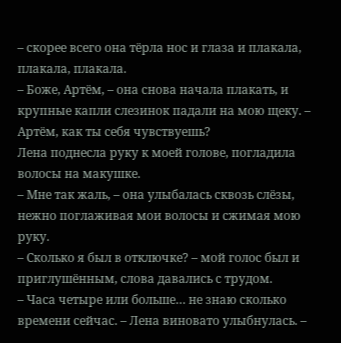– скорее всего она тёрла нос и глаза и плакала, плакала, плакала.
– Боже, Артём, – она снова начала плакать, и крупные капли слезинок падали на мою щеку. – Артём, как ты себя чувствуешь?
Лена поднесла руку к моей голове, погладила волосы на макушке.
– Мне так жаль, – она улыбалась сквозь слёзы, нежно поглаживая мои волосы и сжимая мою руку.
– Сколько я был в отключке? – мой голос был и приглушённым, слова давались с трудом.
– Часа четыре или больше… не знаю сколько времени сейчас. – Лена виновато улыбнулась. –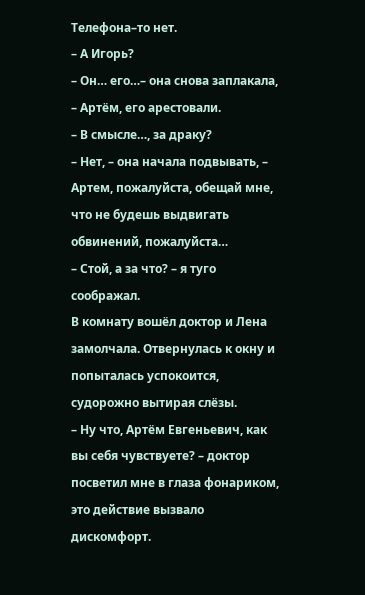Телефона–то нет.
– А Игорь?
– Он… его…– она снова заплакала, – Артём, его арестовали.
– В смысле…, за драку?
– Нет, – она начала подвывать, – Артем, пожалуйста, обещай мне, что не будешь выдвигать обвинений, пожалуйста…
– Стой, а за что? – я туго соображал.
В комнату вошёл доктор и Лена замолчала. Отвернулась к окну и попыталась успокоится, судорожно вытирая слёзы.
– Ну что, Артём Евгеньевич, как вы себя чувствуете? – доктор посветил мне в глаза фонариком, это действие вызвало дискомфорт.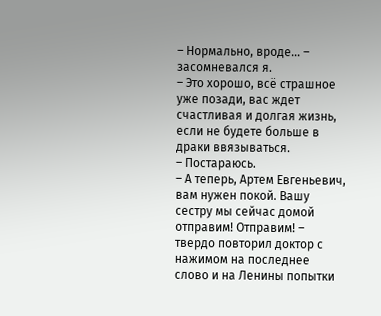– Нормально, вроде… – засомневался я.
– Это хорошо, всё страшное уже позади, вас ждет счастливая и долгая жизнь, если не будете больше в драки ввязываться.
– Постараюсь.
– А теперь, Артем Евгеньевич, вам нужен покой. Вашу сестру мы сейчас домой отправим! Отправим! – твердо повторил доктор с нажимом на последнее слово и на Ленины попытки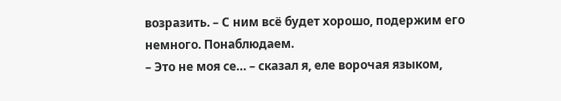возразить. – С ним всё будет хорошо, подержим его немного. Понаблюдаем.
– Это не моя се… – сказал я, еле ворочая языком,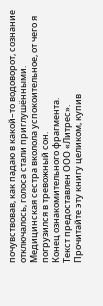почувствовав, как падаю в какой–то водоворот, сознание отключалось, голоса стали приглушёнными.
Медицинская сестра вколола успокоительное, от чего я погрузился в тревожный сон.
Конец ознакомительного фрагмента.
Текст предоставлен ООО «Литрес».
Прочитайте эту книгу целиком, купив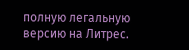полную легальную версию на Литрес.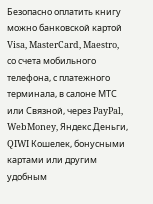Безопасно оплатить книгу можно банковской картой Visa, MasterCard, Maestro, со счета мобильного телефона, с платежного терминала, в салоне МТС или Связной, через PayPal, WebMoney, Яндекс.Деньги, QIWI Кошелек, бонусными картами или другим удобным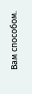Вам способом.